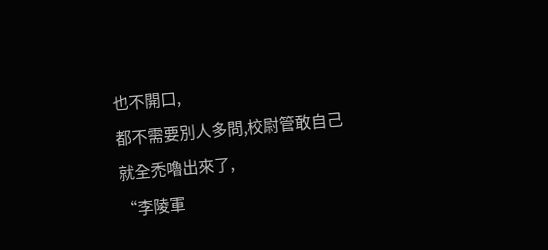也不開口,
都不需要別人多問,校尉管敢自己就全禿嚕出來了,
“李陵軍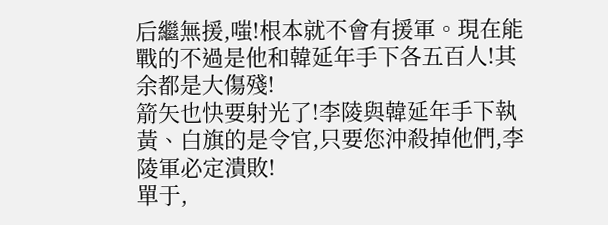后繼無援,嗤!根本就不會有援軍。現在能戰的不過是他和韓延年手下各五百人!其余都是大傷殘!
箭矢也快要射光了!李陵與韓延年手下執黃、白旗的是令官,只要您沖殺掉他們,李陵軍必定潰敗!
單于,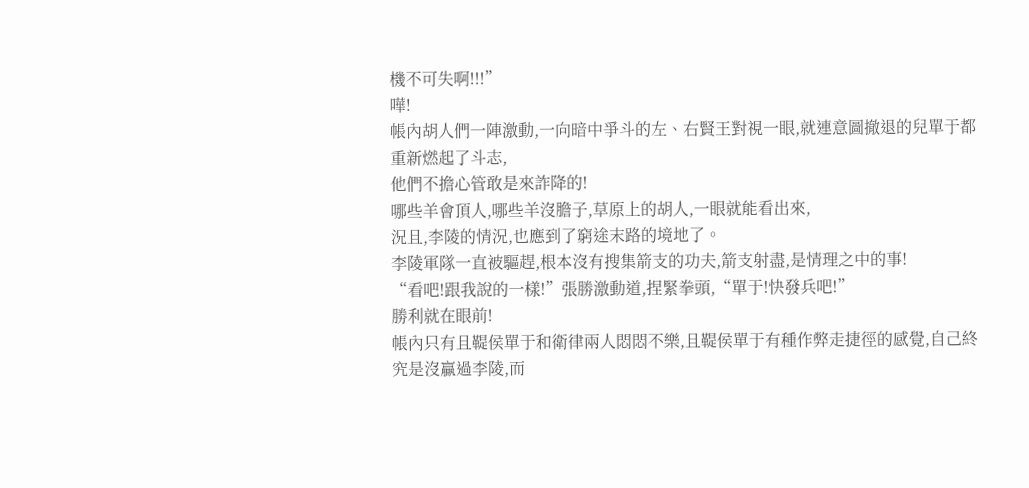機不可失啊!!!”
嘩!
帳內胡人們一陣激動,一向暗中爭斗的左、右賢王對視一眼,就連意圖撤退的兒單于都重新燃起了斗志,
他們不擔心管敢是來詐降的!
哪些羊會頂人,哪些羊沒膽子,草原上的胡人,一眼就能看出來,
況且,李陵的情況,也應到了窮途末路的境地了。
李陵軍隊一直被驅趕,根本沒有搜集箭支的功夫,箭支射盡,是情理之中的事!
“看吧!跟我說的一樣!”張勝激動道,捏緊拳頭,“單于!快發兵吧!”
勝利就在眼前!
帳內只有且鞮侯單于和衛律兩人悶悶不樂,且鞮侯單于有種作弊走捷徑的感覺,自己終究是沒贏過李陵,而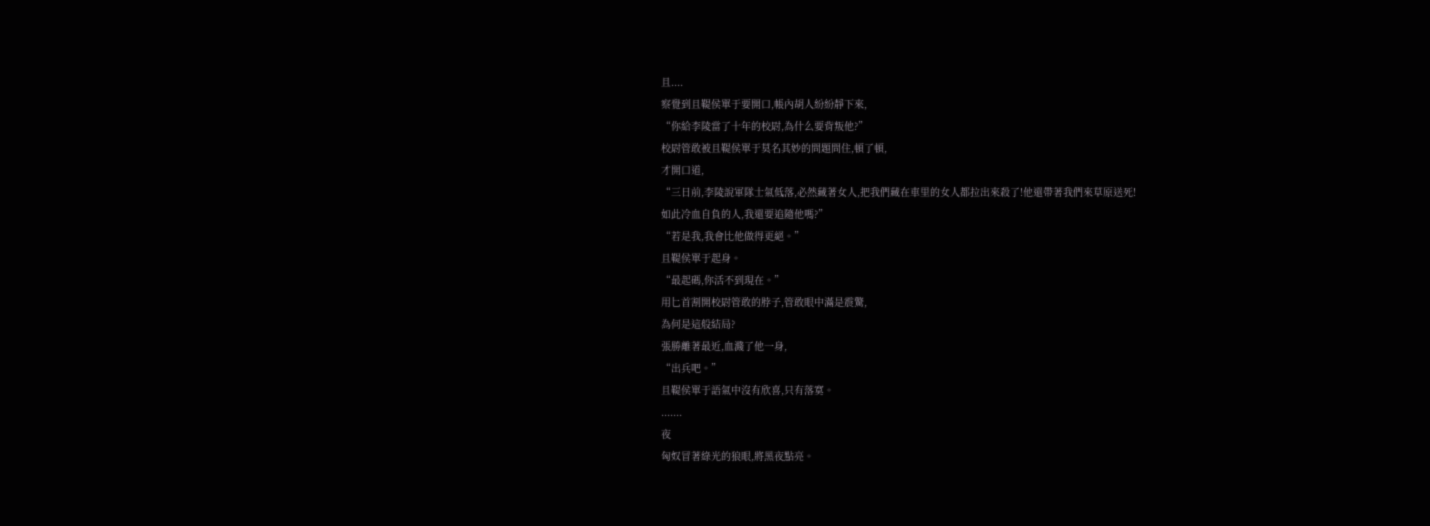且....
察覺到且鞮侯單于要開口,帳內胡人紛紛靜下來,
“你給李陵當了十年的校尉,為什么要背叛他?”
校尉管敢被且鞮侯單于莫名其妙的問題問住,頓了頓,
才開口道,
“三日前,李陵說軍隊士氣低落,必然藏著女人,把我們藏在車里的女人都拉出來殺了!他還帶著我們來草原送死!
如此冷血自負的人,我還要追隨他嗎?”
“若是我,我會比他做得更絕。”
且鞮侯單于起身。
“最起碼,你活不到現在。”
用匕首割開校尉管敢的脖子,管敢眼中滿是震驚,
為何是這般結局?
張勝離著最近,血濺了他一身,
“出兵吧。”
且鞮侯單于語氣中沒有欣喜,只有落寞。
.......
夜
匈奴冒著綠光的狼眼,將黑夜點亮。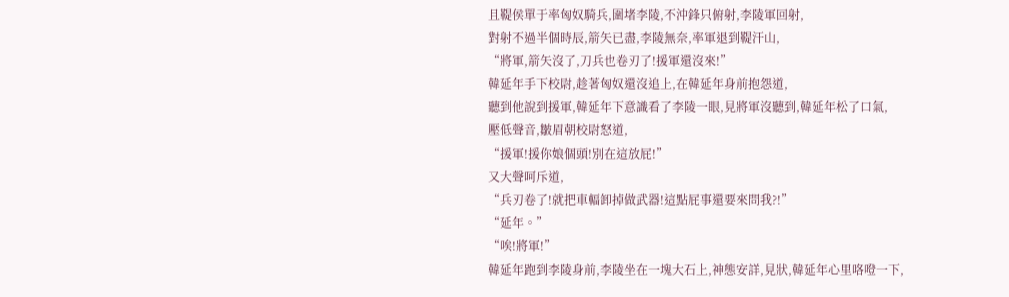且鞮侯單于率匈奴騎兵,圍堵李陵,不沖鋒只俯射,李陵軍回射,
對射不過半個時辰,箭矢已盡,李陵無奈,率軍退到鞮汗山,
“將軍,箭矢沒了,刀兵也卷刃了!援軍還沒來!”
韓延年手下校尉,趁著匈奴還沒追上,在韓延年身前抱怨道,
聽到他說到援軍,韓延年下意識看了李陵一眼,見將軍沒聽到,韓延年松了口氣,
壓低聲音,皺眉朝校尉怒道,
“援軍!援你娘個頭!別在這放屁!”
又大聲呵斥道,
“兵刃卷了!就把車輻卸掉做武器!這點屁事還要來問我?!”
“延年。”
“唉!將軍!”
韓延年跑到李陵身前,李陵坐在一塊大石上,神態安詳,見狀,韓延年心里咯噔一下,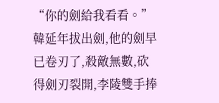“你的劍給我看看。”
韓延年拔出劍,他的劍早已卷刃了,殺敵無數,砍得劍刃裂開,李陵雙手捧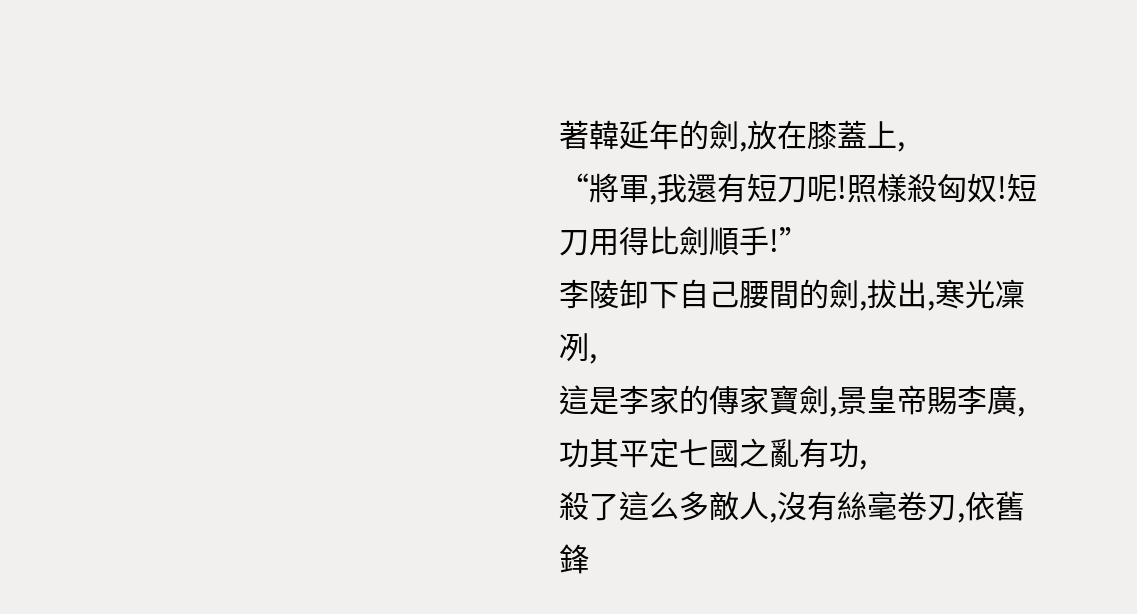著韓延年的劍,放在膝蓋上,
“將軍,我還有短刀呢!照樣殺匈奴!短刀用得比劍順手!”
李陵卸下自己腰間的劍,拔出,寒光凜冽,
這是李家的傳家寶劍,景皇帝賜李廣,功其平定七國之亂有功,
殺了這么多敵人,沒有絲毫卷刃,依舊鋒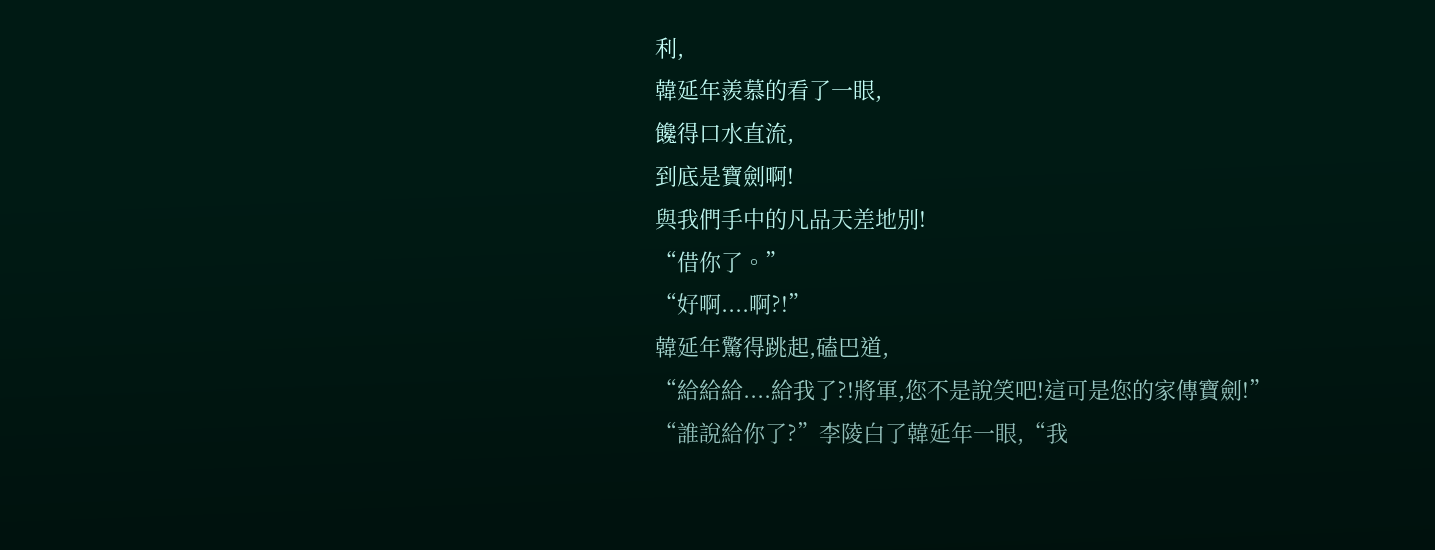利,
韓延年羨慕的看了一眼,
饞得口水直流,
到底是寶劍啊!
與我們手中的凡品天差地別!
“借你了。”
“好啊....啊?!”
韓延年驚得跳起,磕巴道,
“給給給....給我了?!將軍,您不是說笑吧!這可是您的家傳寶劍!”
“誰說給你了?”李陵白了韓延年一眼,“我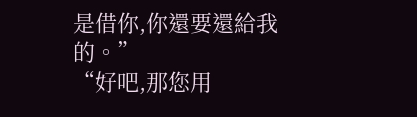是借你,你還要還給我的。”
“好吧,那您用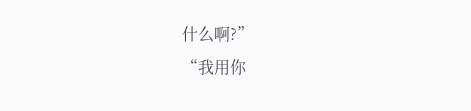什么啊?”
“我用你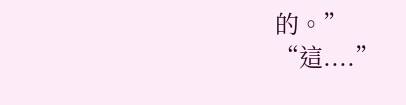的。”
“這....”